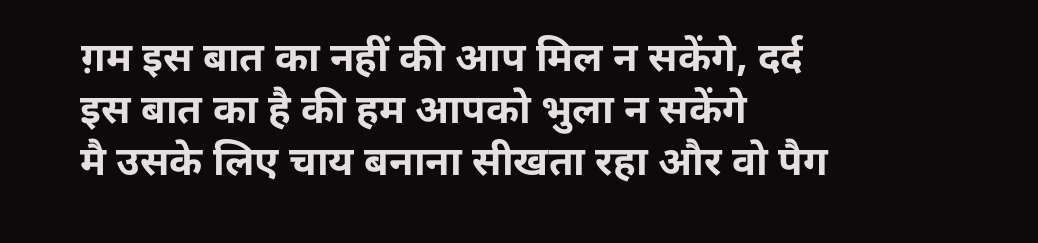ग़म इस बात का नहीं की आप मिल न सकेंगे, दर्द इस बात का है की हम आपको भुला न सकेंगे
मै उसके लिए चाय बनाना सीखता रहा और वो पैग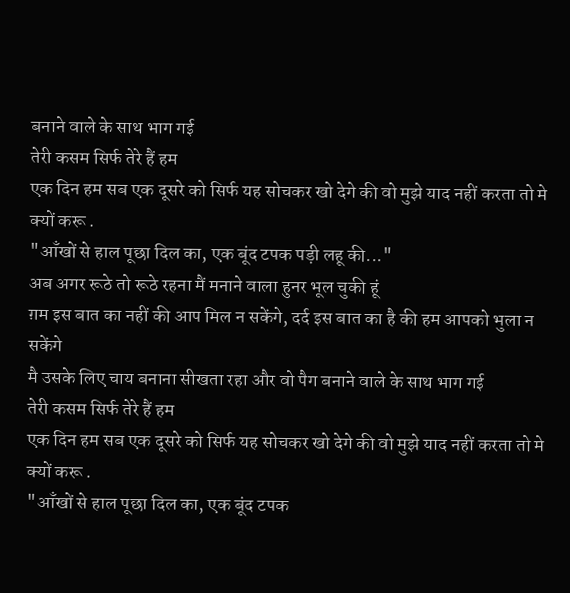बनाने वाले के साथ भाग गई
तेरी कसम सिर्फ तेरे हैं हम
एक दिन हम सब एक दूसरे को सिर्फ यह सोचकर खो देगे की वो मुझे याद नहीं करता तो मे क्यों करू .
"आँखों से हाल पूछा दिल का, एक बूंद टपक पड़ी लहू की..."
अब अगर रूठे तो रूठे रहना मैं मनाने वाला हुनर भूल चुकी हूं
ग़म इस बात का नहीं की आप मिल न सकेंगे, दर्द इस बात का है की हम आपको भुला न सकेंगे
मै उसके लिए चाय बनाना सीखता रहा और वो पैग बनाने वाले के साथ भाग गई
तेरी कसम सिर्फ तेरे हैं हम
एक दिन हम सब एक दूसरे को सिर्फ यह सोचकर खो देगे की वो मुझे याद नहीं करता तो मे क्यों करू .
"आँखों से हाल पूछा दिल का, एक बूंद टपक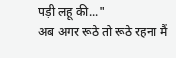पड़ी लहू की..."
अब अगर रूठे तो रूठे रहना मैं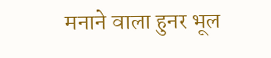मनाने वाला हुनर भूल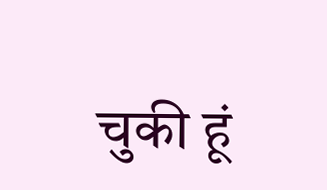चुकी हूं